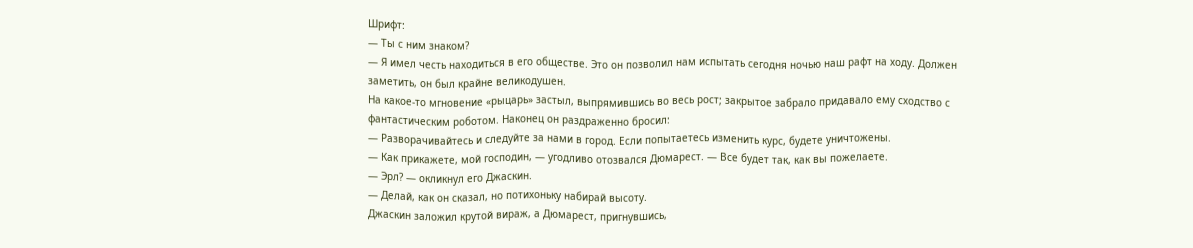Шрифт:
— Ты с ним знаком?
— Я имел честь находиться в его обществе. Это он позволил нам испытать сегодня ночью наш рафт на ходу. Должен заметить, он был крайне великодушен.
На какое-то мгновение «рыцарь» застыл, выпрямившись во весь рост; закрытое забрало придавало ему сходство с фантастическим роботом. Наконец он раздраженно бросил:
— Разворачивайтесь и следуйте за нами в город. Если попытаетесь изменить курс, будете уничтожены.
— Как прикажете, мой господин, — угодливо отозвался Дюмарест. — Все будет так, как вы пожелаете.
— Эрл? — окликнул его Джаскин.
— Делай, как он сказал, но потихоньку набирай высоту.
Джаскин заложил крутой вираж, а Дюмарест, пригнувшись,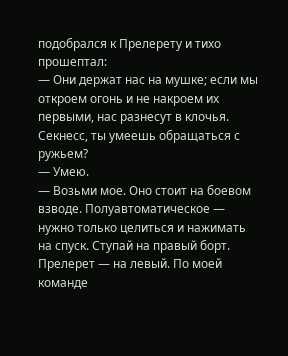подобрался к Прелерету и тихо прошептал:
— Они держат нас на мушке; если мы откроем огонь и не накроем их первыми, нас разнесут в клочья. Секнесс, ты умеешь обращаться с ружьем?
— Умею.
— Возьми мое. Оно стоит на боевом взводе. Полуавтоматическое — нужно только целиться и нажимать на спуск. Ступай на правый борт. Прелерет — на левый. По моей команде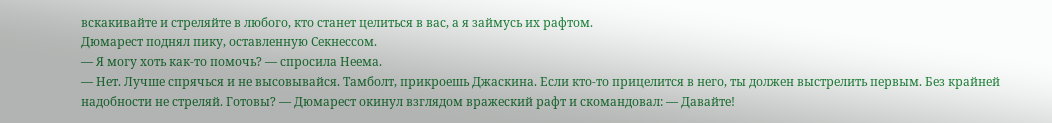вскакивайте и стреляйте в любого, кто станет целиться в вас, а я займусь их рафтом.
Дюмарест поднял пику, оставленную Секнессом.
— Я могу хоть как-то помочь? — спросила Неема.
— Нет. Лучше спрячься и не высовывайся. Тамболт, прикроешь Джаскина. Если кто-то прицелится в него, ты должен выстрелить первым. Без крайней надобности не стреляй. Готовы? — Дюмарест окинул взглядом вражеский рафт и скомандовал: — Давайте!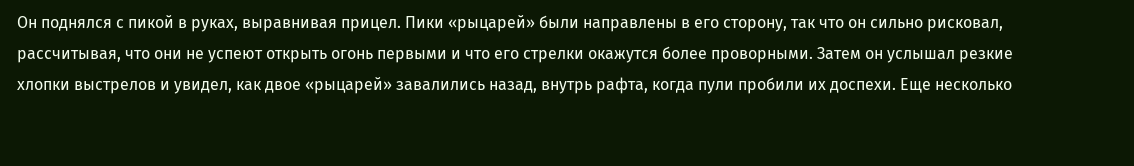Он поднялся с пикой в руках, выравнивая прицел. Пики «рыцарей» были направлены в его сторону, так что он сильно рисковал, рассчитывая, что они не успеют открыть огонь первыми и что его стрелки окажутся более проворными. Затем он услышал резкие хлопки выстрелов и увидел, как двое «рыцарей» завалились назад, внутрь рафта, когда пули пробили их доспехи. Еще несколько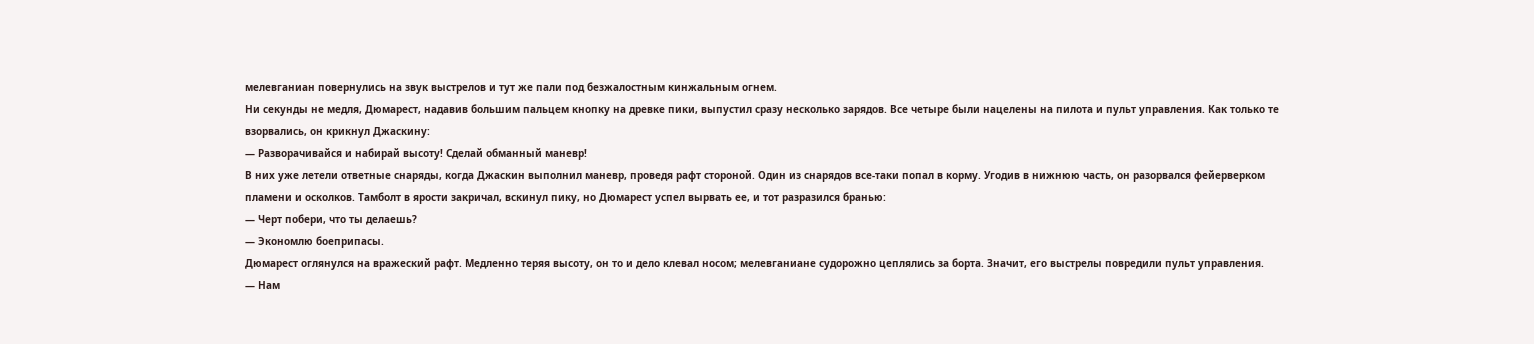мелевганиан повернулись на звук выстрелов и тут же пали под безжалостным кинжальным огнем.
Ни секунды не медля, Дюмарест, надавив большим пальцем кнопку на древке пики, выпустил сразу несколько зарядов. Все четыре были нацелены на пилота и пульт управления. Как только те взорвались, он крикнул Джаскину:
— Разворачивайся и набирай высоту! Сделай обманный маневр!
В них уже летели ответные снаряды, когда Джаскин выполнил маневр, проведя рафт стороной. Один из снарядов все-таки попал в корму. Угодив в нижнюю часть, он разорвался фейерверком пламени и осколков. Тамболт в ярости закричал, вскинул пику, но Дюмарест успел вырвать ее, и тот разразился бранью:
— Черт побери, что ты делаешь?
— Экономлю боеприпасы.
Дюмарест оглянулся на вражеский рафт. Медленно теряя высоту, он то и дело клевал носом; мелевганиане судорожно цеплялись за борта. Значит, его выстрелы повредили пульт управления.
— Нам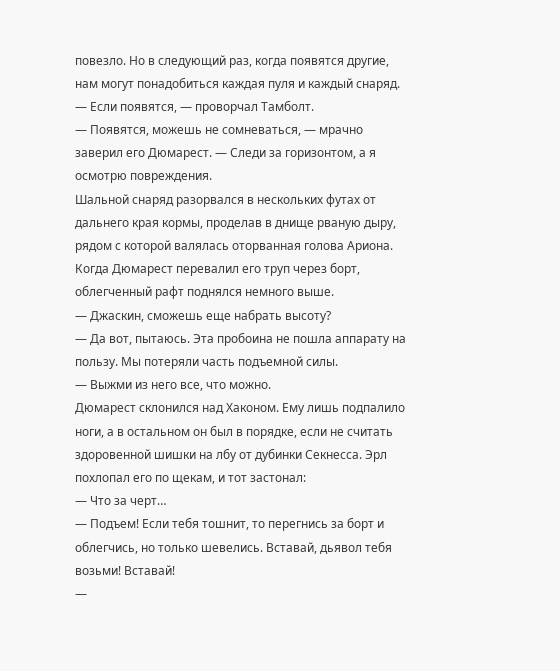повезло. Но в следующий раз, когда появятся другие, нам могут понадобиться каждая пуля и каждый снаряд.
— Если появятся, — проворчал Тамболт.
— Появятся, можешь не сомневаться, — мрачно заверил его Дюмарест. — Следи за горизонтом, а я осмотрю повреждения.
Шальной снаряд разорвался в нескольких футах от дальнего края кормы, проделав в днище рваную дыру, рядом с которой валялась оторванная голова Ариона. Когда Дюмарест перевалил его труп через борт, облегченный рафт поднялся немного выше.
— Джаскин, сможешь еще набрать высоту?
— Да вот, пытаюсь. Эта пробоина не пошла аппарату на пользу. Мы потеряли часть подъемной силы.
— Выжми из него все, что можно.
Дюмарест склонился над Хаконом. Ему лишь подпалило ноги, а в остальном он был в порядке, если не считать здоровенной шишки на лбу от дубинки Секнесса. Эрл похлопал его по щекам, и тот застонал:
— Что за черт…
— Подъем! Если тебя тошнит, то перегнись за борт и облегчись, но только шевелись. Вставай, дьявол тебя возьми! Вставай!
—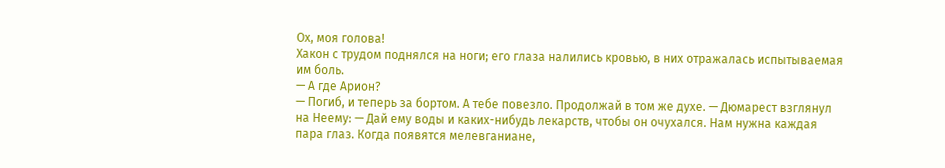Ох, моя голова!
Хакон с трудом поднялся на ноги; его глаза налились кровью, в них отражалась испытываемая им боль.
— А где Арион?
— Погиб, и теперь за бортом. А тебе повезло. Продолжай в том же духе. — Дюмарест взглянул на Неему: — Дай ему воды и каких-нибудь лекарств, чтобы он очухался. Нам нужна каждая пара глаз. Когда появятся мелевганиане,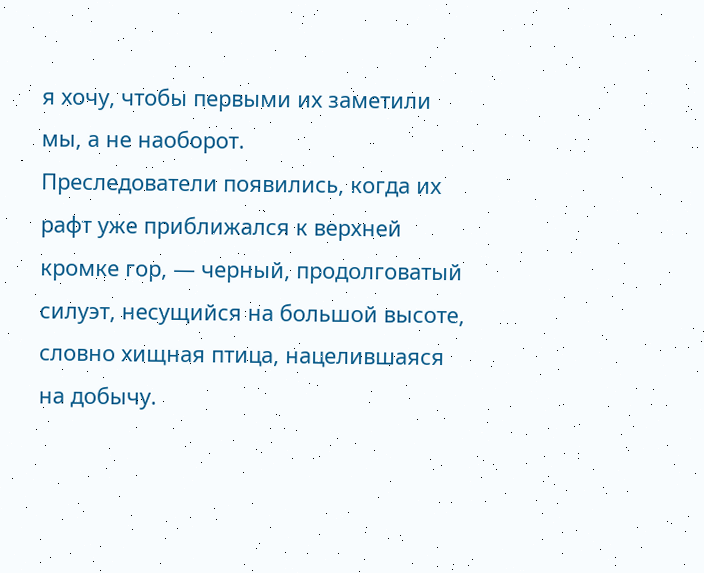я хочу, чтобы первыми их заметили мы, а не наоборот.
Преследователи появились, когда их рафт уже приближался к верхней кромке гор, — черный, продолговатый силуэт, несущийся на большой высоте, словно хищная птица, нацелившаяся на добычу.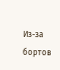Из-за бортов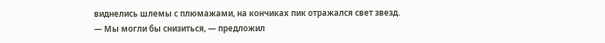виднелись шлемы с плюмажами, на кончиках пик отражался свет звезд.
— Мы могли бы снизиться, — предложил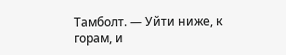Тамболт. — Уйти ниже, к горам, и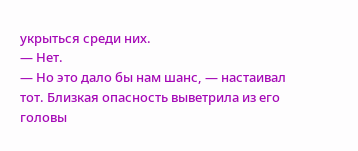укрыться среди них.
— Нет.
— Но это дало бы нам шанс, — настаивал тот. Близкая опасность выветрила из его головы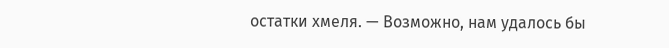остатки хмеля. — Возможно, нам удалось бы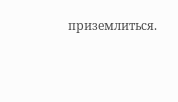приземлиться.